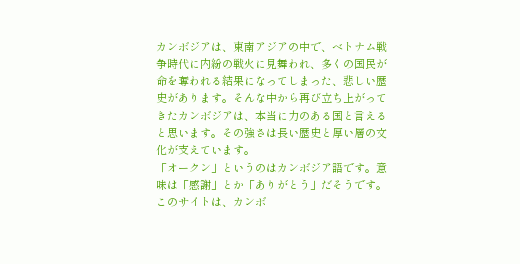カンボジアは、東南アジアの中で、ベトナム戦争時代に内紛の戦火に見舞われ、多くの国民が命を奪われる結果になってしまった、悲しい歴史があります。そんな中から再び立ち上がってきたカンボジアは、本当に力のある国と言えると思います。その強さは長い歴史と厚い層の文化が支えています。
「オークン」というのはカンボジア語です。意味は「感謝」とか「ありがとう」だそうです。このサイトは、カンボ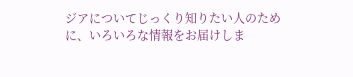ジアについてじっくり知りたい人のために、いろいろな情報をお届けしま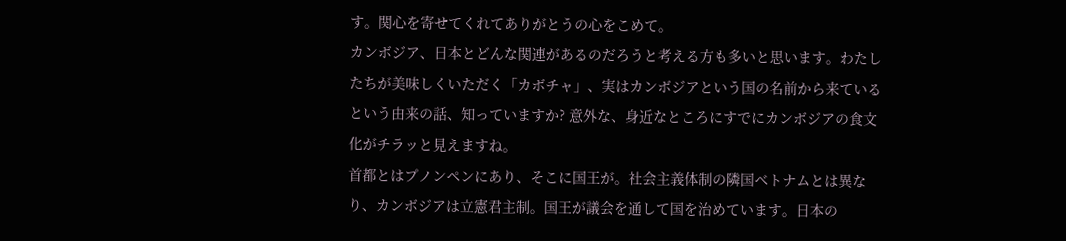す。関心を寄せてくれてありがとうの心をこめて。
カンボジア、日本とどんな関連があるのだろうと考える方も多いと思います。わたしたちが美味しくいただく「カボチャ」、実はカンボジアという国の名前から来ているという由来の話、知っていますか? 意外な、身近なところにすでにカンボジアの食文化がチラッと見えますね。
首都とはプノンペンにあり、そこに国王が。社会主義体制の隣国ベトナムとは異なり、カンボジアは立憲君主制。国王が議会を通して国を治めています。日本の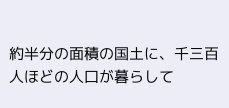約半分の面積の国土に、千三百人ほどの人口が暮らして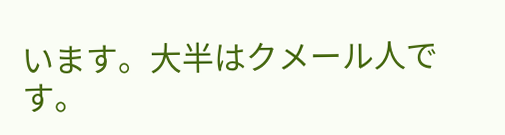います。大半はクメール人です。